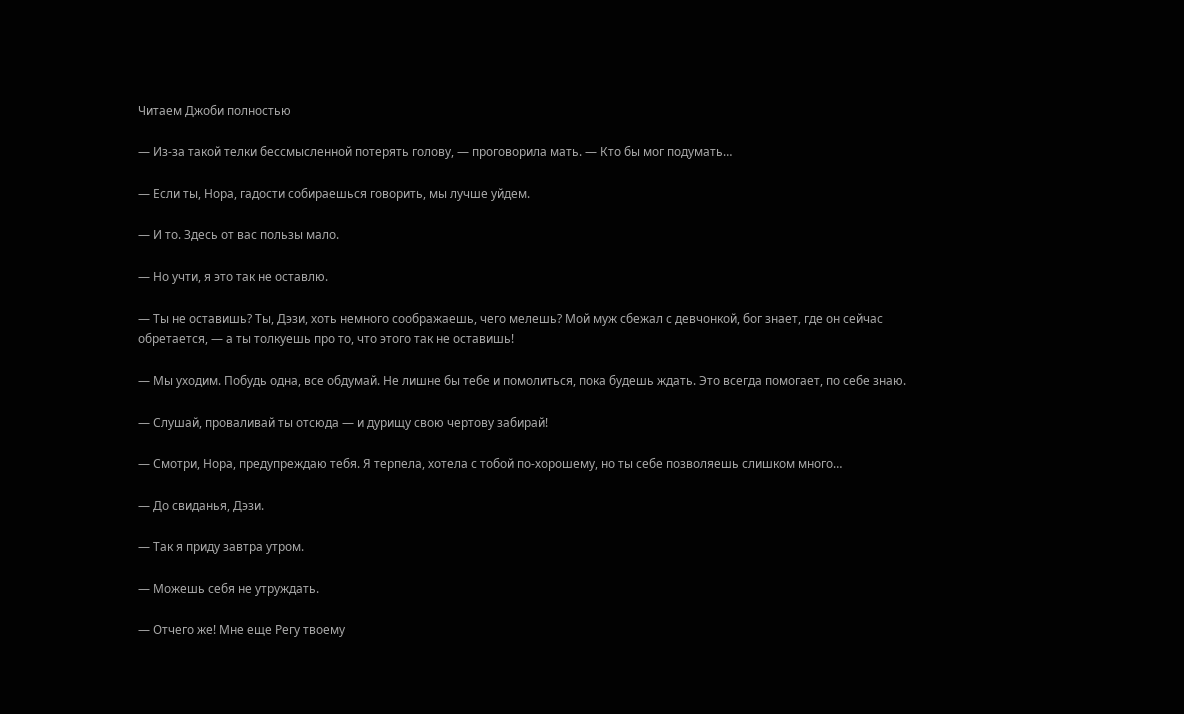Читаем Джоби полностью

— Из-за такой телки бессмысленной потерять голову, — проговорила мать. — Кто бы мог подумать…

— Если ты, Нора, гадости собираешься говорить, мы лучше уйдем.

— И то. Здесь от вас пользы мало.

— Но учти, я это так не оставлю.

— Ты не оставишь? Ты, Дэзи, хоть немного соображаешь, чего мелешь? Мой муж сбежал с девчонкой, бог знает, где он сейчас обретается, — а ты толкуешь про то, что этого так не оставишь!

— Мы уходим. Побудь одна, все обдумай. Не лишне бы тебе и помолиться, пока будешь ждать. Это всегда помогает, по себе знаю.

— Слушай, проваливай ты отсюда — и дурищу свою чертову забирай!

— Смотри, Нора, предупреждаю тебя. Я терпела, хотела с тобой по-хорошему, но ты себе позволяешь слишком много…

— До свиданья, Дэзи.

— Так я приду завтра утром.

— Можешь себя не утруждать.

— Отчего же! Мне еще Регу твоему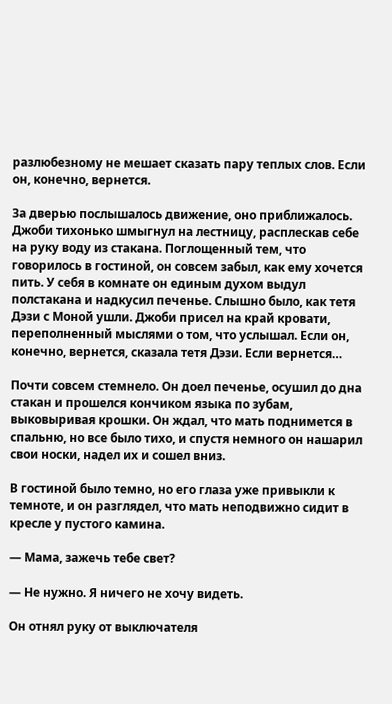разлюбезному не мешает сказать пару теплых слов. Если он, конечно, вернется.

За дверью послышалось движение, оно приближалось. Джоби тихонько шмыгнул на лестницу, расплескав себе на руку воду из стакана. Поглощенный тем, что говорилось в гостиной, он совсем забыл, как ему хочется пить. У себя в комнате он единым духом выдул полстакана и надкусил печенье. Слышно было, как тетя Дэзи с Моной ушли. Джоби присел на край кровати, переполненный мыслями о том, что услышал. Если он, конечно, вернется, сказала тетя Дэзи. Если вернется…

Почти совсем стемнело. Он доел печенье, осушил до дна стакан и прошелся кончиком языка по зубам, выковыривая крошки. Он ждал, что мать поднимется в спальню, но все было тихо, и спустя немного он нашарил свои носки, надел их и сошел вниз.

В гостиной было темно, но его глаза уже привыкли к темноте, и он разглядел, что мать неподвижно сидит в кресле у пустого камина.

— Мама, зажечь тебе свет?

— Не нужно. Я ничего не хочу видеть.

Он отнял руку от выключателя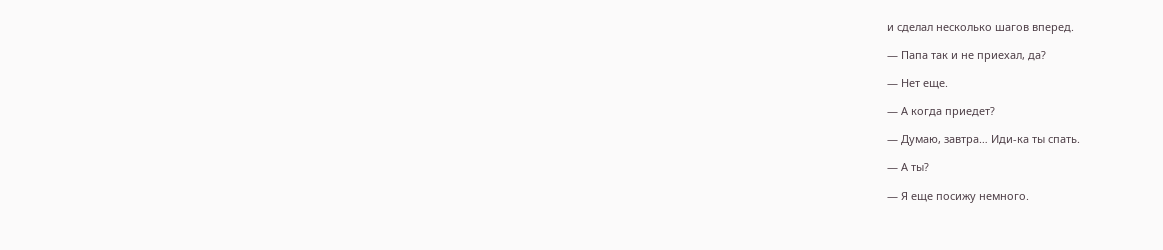и сделал несколько шагов вперед.

— Папа так и не приехал, да?

— Нет еще.

— А когда приедет?

— Думаю, завтра… Иди-ка ты спать.

— А ты?

— Я еще посижу немного.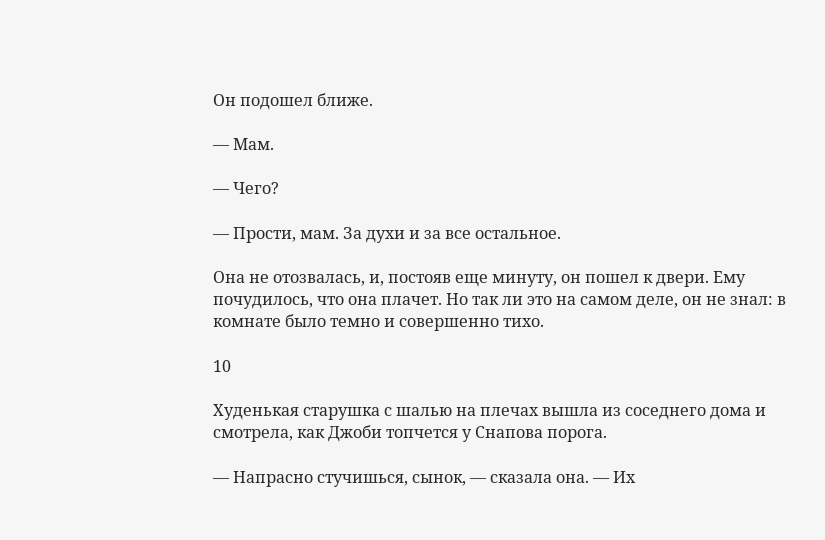Он подошел ближе.

— Мам.

— Чего?

— Прости, мам. За духи и за все остальное.

Она не отозвалась, и, постояв еще минуту, он пошел к двери. Ему почудилось, что она плачет. Но так ли это на самом деле, он не знал: в комнате было темно и совершенно тихо.

10

Худенькая старушка с шалью на плечах вышла из соседнего дома и смотрела, как Джоби топчется у Снапова порога.

— Напрасно стучишься, сынок, — сказала она. — Их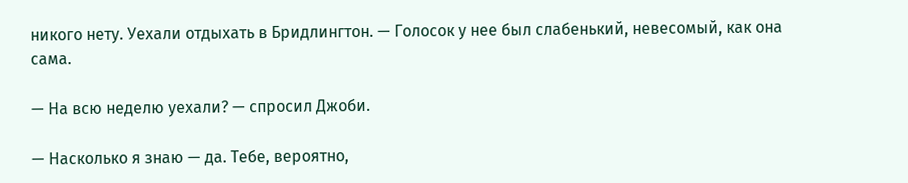никого нету. Уехали отдыхать в Бридлингтон. — Голосок у нее был слабенький, невесомый, как она сама.

— На всю неделю уехали? — спросил Джоби.

— Насколько я знаю — да. Тебе, вероятно,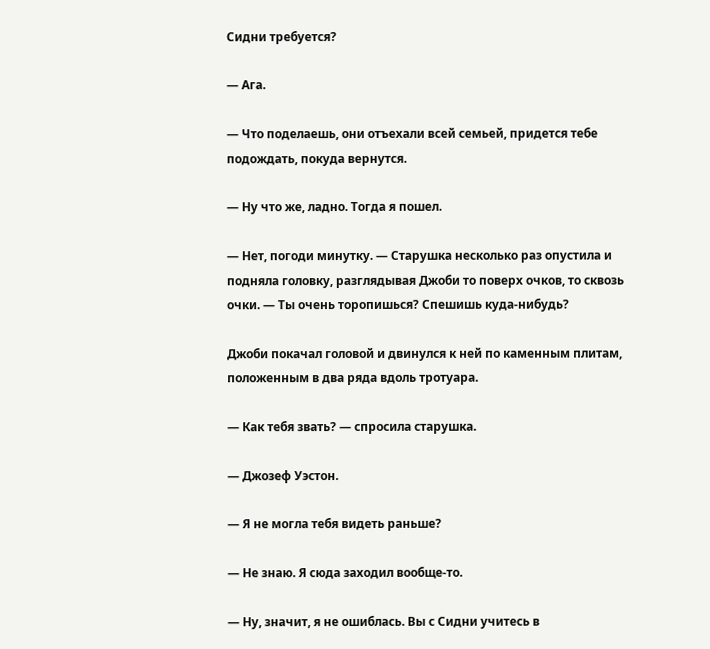Сидни требуется?

— Ага.

— Что поделаешь, они отъехали всей семьей, придется тебе подождать, покуда вернутся.

— Ну что же, ладно. Тогда я пошел.

— Нет, погоди минутку. — Старушка несколько раз опустила и подняла головку, разглядывая Джоби то поверх очков, то сквозь очки. — Ты очень торопишься? Спешишь куда-нибудь?

Джоби покачал головой и двинулся к ней по каменным плитам, положенным в два ряда вдоль тротуара.

— Как тебя звать? — спросила старушка.

— Джозеф Уэстон.

— Я не могла тебя видеть раньше?

— Не знаю. Я сюда заходил вообще-то.

— Ну, значит, я не ошиблась. Вы с Сидни учитесь в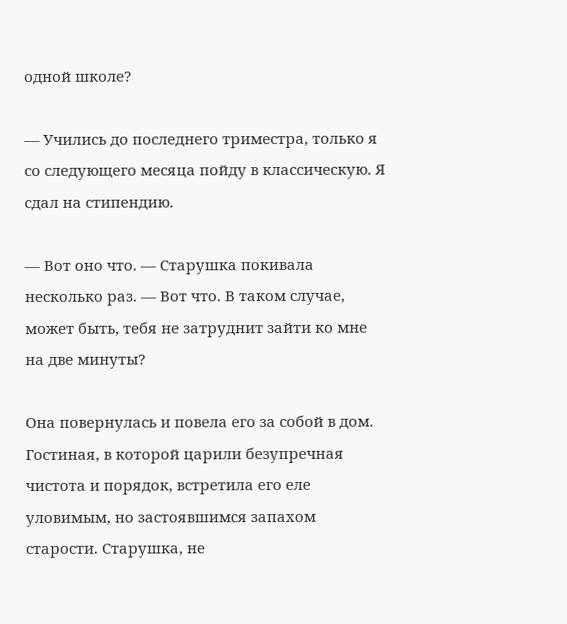одной школе?

— Учились до последнего триместра, только я со следующего месяца пойду в классическую. Я сдал на стипендию.

— Вот оно что. — Старушка покивала несколько раз. — Вот что. В таком случае, может быть, тебя не затруднит зайти ко мне на две минуты?

Она повернулась и повела его за собой в дом. Гостиная, в которой царили безупречная чистота и порядок, встретила его еле уловимым, но застоявшимся запахом старости. Старушка, не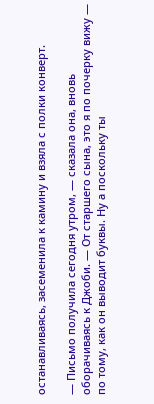останавливаясь, засеменила к камину и взяла с полки конверт.

— Письмо получила сегодня утром, — сказала она, вновь оборачиваясь к Джоби. — От старшего сына, это я по почерку вижу — по тому, как он выводит буквы. Ну а поскольку ты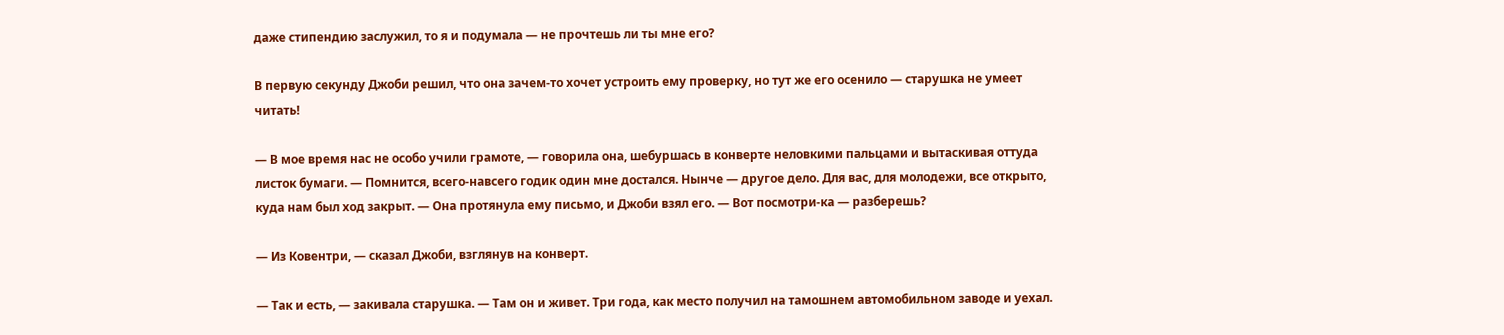даже стипендию заслужил, то я и подумала — не прочтешь ли ты мне его?

В первую секунду Джоби решил, что она зачем-то хочет устроить ему проверку, но тут же его осенило — старушка не умеет читать!

— В мое время нас не особо учили грамоте, — говорила она, шебуршась в конверте неловкими пальцами и вытаскивая оттуда листок бумаги. — Помнится, всего-навсего годик один мне достался. Нынче — другое дело. Для вас, для молодежи, все открыто, куда нам был ход закрыт. — Она протянула ему письмо, и Джоби взял его. — Вот посмотри-ка — разберешь?

— Из Ковентри, — сказал Джоби, взглянув на конверт.

— Так и есть, — закивала старушка. — Там он и живет. Три года, как место получил на тамошнем автомобильном заводе и уехал.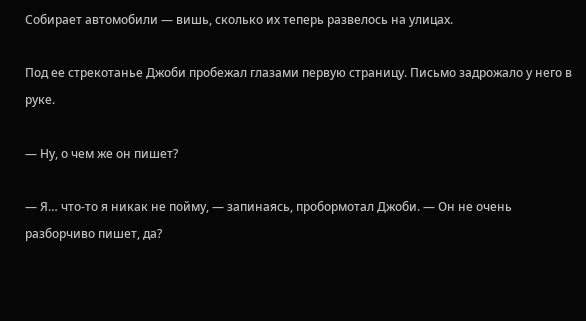Собирает автомобили — вишь, сколько их теперь развелось на улицах.

Под ее стрекотанье Джоби пробежал глазами первую страницу. Письмо задрожало у него в руке.

— Ну, о чем же он пишет?

— Я… что-то я никак не пойму, — запинаясь, пробормотал Джоби. — Он не очень разборчиво пишет, да?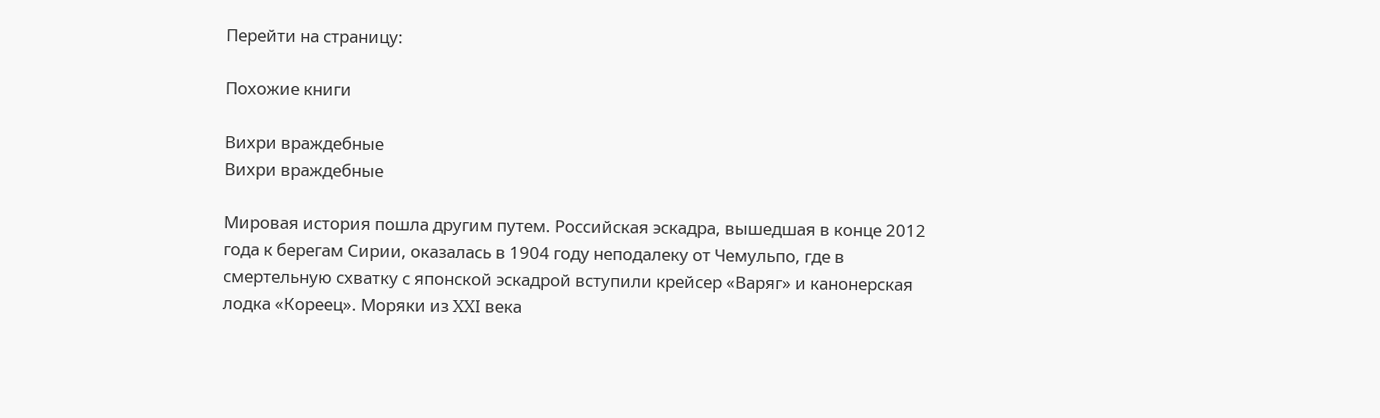Перейти на страницу:

Похожие книги

Вихри враждебные
Вихри враждебные

Мировая история пошла другим путем. Российская эскадра, вышедшая в конце 2012 года к берегам Сирии, оказалась в 1904 году неподалеку от Чемульпо, где в смертельную схватку с японской эскадрой вступили крейсер «Варяг» и канонерская лодка «Кореец». Моряки из XXI века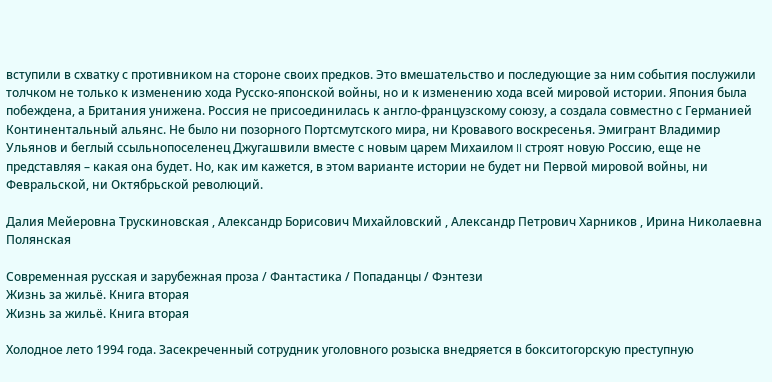вступили в схватку с противником на стороне своих предков. Это вмешательство и последующие за ним события послужили толчком не только к изменению хода Русско-японской войны, но и к изменению хода всей мировой истории. Япония была побеждена, а Британия унижена. Россия не присоединилась к англо-французскому союзу, а создала совместно с Германией Континентальный альянс. Не было ни позорного Портсмутского мира, ни Кровавого воскресенья. Эмигрант Владимир Ульянов и беглый ссыльнопоселенец Джугашвили вместе с новым царем Михаилом II строят новую Россию, еще не представляя – какая она будет. Но, как им кажется, в этом варианте истории не будет ни Первой мировой войны, ни Февральской, ни Октябрьской революций.

Далия Мейеровна Трускиновская , Александр Борисович Михайловский , Александр Петрович Харников , Ирина Николаевна Полянская

Современная русская и зарубежная проза / Фантастика / Попаданцы / Фэнтези
Жизнь за жильё. Книга вторая
Жизнь за жильё. Книга вторая

Холодное лето 1994 года. Засекреченный сотрудник уголовного розыска внедряется в бокситогорскую преступную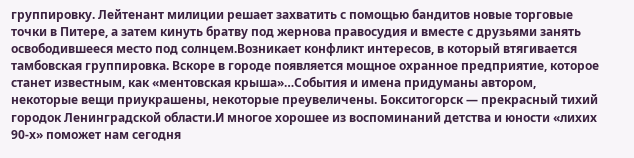группировку. Лейтенант милиции решает захватить с помощью бандитов новые торговые точки в Питере, а затем кинуть братву под жернова правосудия и вместе с друзьями занять освободившееся место под солнцем.Возникает конфликт интересов, в который втягивается тамбовская группировка. Вскоре в городе появляется мощное охранное предприятие, которое станет известным, как «ментовская крыша»…События и имена придуманы автором, некоторые вещи приукрашены, некоторые преувеличены. Бокситогорск — прекрасный тихий городок Ленинградской области.И многое хорошее из воспоминаний детства и юности «лихих 90-х» поможет нам сегодня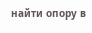найти опору в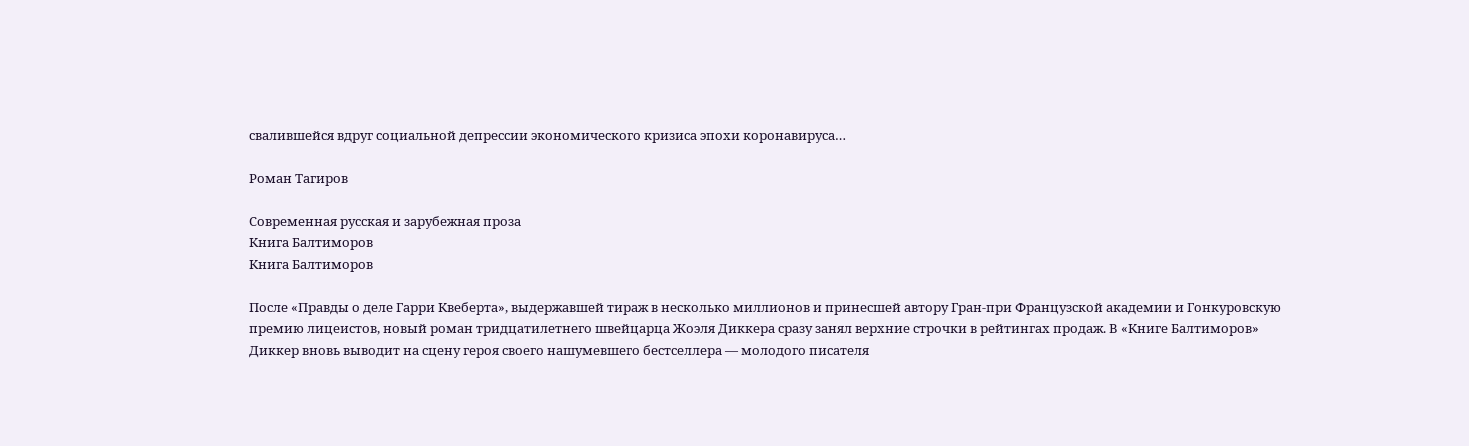свалившейся вдруг социальной депрессии экономического кризиса эпохи коронавируса…

Роман Тагиров

Современная русская и зарубежная проза
Книга Балтиморов
Книга Балтиморов

После «Правды о деле Гарри Квеберта», выдержавшей тираж в несколько миллионов и принесшей автору Гран-при Французской академии и Гонкуровскую премию лицеистов, новый роман тридцатилетнего швейцарца Жоэля Диккера сразу занял верхние строчки в рейтингах продаж. В «Книге Балтиморов» Диккер вновь выводит на сцену героя своего нашумевшего бестселлера — молодого писателя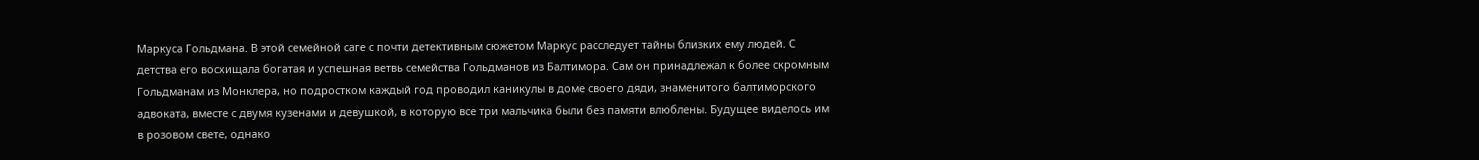Маркуса Гольдмана. В этой семейной саге с почти детективным сюжетом Маркус расследует тайны близких ему людей. С детства его восхищала богатая и успешная ветвь семейства Гольдманов из Балтимора. Сам он принадлежал к более скромным Гольдманам из Монклера, но подростком каждый год проводил каникулы в доме своего дяди, знаменитого балтиморского адвоката, вместе с двумя кузенами и девушкой, в которую все три мальчика были без памяти влюблены. Будущее виделось им в розовом свете, однако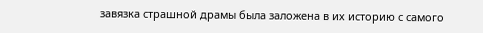завязка страшной драмы была заложена в их историю с самого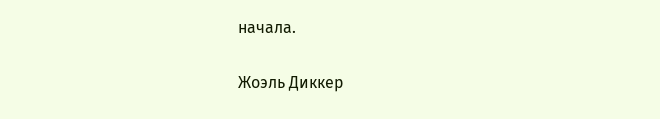начала.

Жоэль Диккер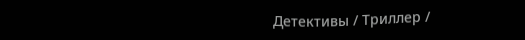Детективы / Триллер /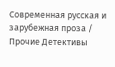Современная русская и зарубежная проза / Прочие Детективы